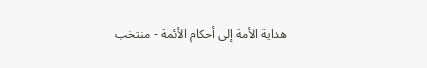هداية الأمة إلى أحكام الأئمة - منتخب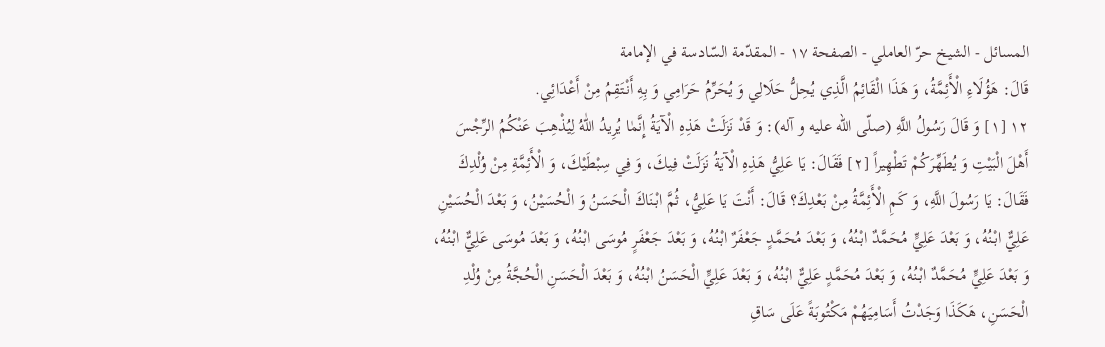المسائل - الشيخ حرّ العاملي - الصفحة ١٧ - المقدّمة السّادسة في الإمامة
قَالَ: هَؤُلَاءِ الْأَئِمَّةُ، وَ هَذَا الْقَائِمُ الَّذِي يُحِلُّ حَلَالِي وَ يُحَرِّمُ حَرَامِي وَ بِهِ أَنْتَقِمُ مِنْ أَعْدَائِي.
١٢ [١] وَ قَالَ رَسُولُ اللَّهِ (صلّى اللّه عليه و آله): وَ قَدْ نَزَلَتْ هَذِهِ الْآيَةُ إِنَّمٰا يُرِيدُ اللّٰهُ لِيُذْهِبَ عَنْكُمُ الرِّجْسَ أَهْلَ الْبَيْتِ وَ يُطَهِّرَكُمْ تَطْهِيراً [٢] فَقَالَ: يَا عَلِيُّ هَذِهِ الْآيَةُ نَزَلَتْ فِيكَ، وَ فِي سِبْطَيْكَ، وَ الْأَئِمَّةِ مِنْ وُلْدِكَ فَقَالَ: يَا رَسُولَ اللَّهِ، وَ كَمِ الْأَئِمَّةُ مِنْ بَعْدِكَ؟ قَالَ: أَنْتَ يَا عَلِيُّ، ثُمَّ ابْنَاكَ الْحَسَنُ وَ الْحُسَيْنُ، وَ بَعْدَ الْحُسَيْنِ عَلِيٌّ ابْنُهُ، وَ بَعْدَ عَلِيٍّ مُحَمَّدٌ ابْنُهُ، وَ بَعْدَ مُحَمَّدٍ جَعْفَرٌ ابْنُهُ، وَ بَعْدَ جَعْفَرٍ مُوسَى ابْنُهُ، وَ بَعْدَ مُوسَى عَلِيٌّ ابْنُهُ، وَ بَعْدَ عَلِيٍّ مُحَمَّدٌ ابْنُهُ، وَ بَعْدَ مُحَمَّدٍ عَلِيٌّ ابْنُهُ، وَ بَعْدَ عَلِيٍّ الْحَسَنُ ابْنُهُ، وَ بَعْدَ الْحَسَنِ الْحُجَّةُ مِنْ وُلْدِ الْحَسَنِ، هَكَذَا وَجَدْتُ أَسَامِيَهُمْ مَكْتُوبَةً عَلَى سَاقِ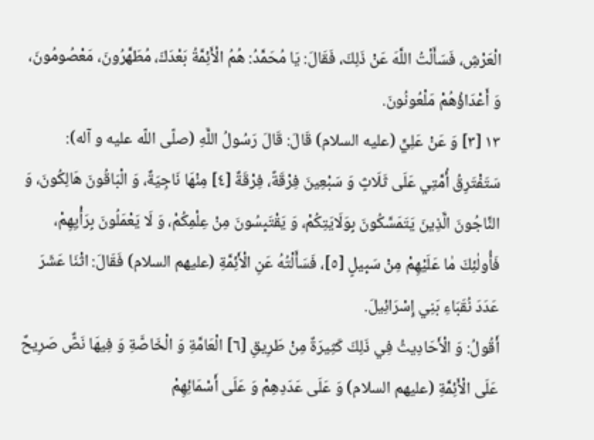الْعَرْشِ، فَسَأَلْتُ اللَّهَ عَنْ ذَلِكَ، فَقَالَ: يَا مُحَمَّدُ: هُمُ الْأَئِمَّةُ بَعْدَكَ، مُطَهَّرُونَ، مَعْصُومُونَ، وَ أَعْدَاؤُهُمْ مَلْعُونُونَ.
١٣ [٣] وَ عَنْ عَلِيٍّ (عليه السلام) قَالَ: قَالَ رَسُولُ اللَّهِ (صلّى اللّه عليه و آله): سَتَفْتَرِقُ أُمَّتِي عَلَى ثَلَاثٍ وَ سَبْعِينَ فِرْقَةً، فِرْقَةٌ [٤] مِنْهَا نَاجِيَةٌ، وَ الْبَاقُونَ هَالِكُونَ، وَ النَّاجُونَ الَّذِينَ يَتَمَسَّكُونَ بِوَلَايَتِكُمْ، وَ يَقْتَبِسُونَ مِنْ عِلْمِكُمْ، وَ لَا يَعْمَلُونَ بِرَأْيِهِمْ، فَأُولٰئِكَ مٰا عَلَيْهِمْ مِنْ سَبِيلٍ [٥]، فَسَأَلْتُهُ عَنِ الْأَئِمَّةِ (عليهم السلام) فَقَالَ: اثْنَا عَشَرَ عَدَدَ نُقَبَاءِ بَنِي إِسْرَائِيلَ.
أَقُولُ: وَ الْأَحَادِيثُ فِي ذَلِكَ كَثِيرَةٌ مِنْ طَرِيقِ [٦] الْعَامَّةِ وَ الْخَاصَّةِ وَ فِيهَا نَصٌّ صَرِيحٌ عَلَى الْأَئِمَّةِ (عليهم السلام) وَ عَلَى عَدَدِهِمْ وَ عَلَى أَسْمَائِهِمْ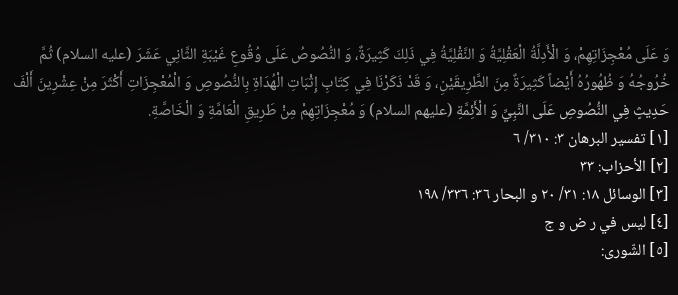وَ عَلَى مُعْجِزَاتِهِمْ، وَ الْأَدِلَّةُ الْعَقْلِيَّةُ وَ النَّقْلِيَّةُ فِي ذَلِكَ كَثِيرَةٌ، وَ النُّصُوصُ عَلَى وُقُوعِ غَيْبَةِ الثَّانِي عَشَرَ (عليه السلام) ثُمَّ خُرُوجُهُ وَ ظُهُورُهُ أَيْضاً كَثِيرَةٌ مِنَ الطَّرِيقَيْنِ، وَ قَدْ ذَكَرْنَا فِي كِتَابِ إِثْبَاتِ الْهُدَاةِ بِالنُّصُوصِ وَ الْمُعْجِزَاتِ أَكْثَرَ مِنْ عِشْرِينَ أَلْفَ حَدِيثٍ فِي النُّصُوصِ عَلَى النَّبِيِّ وَ الْأَئِمَّةِ (عليهم السلام) وَ مُعْجِزَاتِهِمْ مِنْ طَرِيقِ الْعَامَّةِ وَ الْخَاصَّةِ.
[١] تفسير البرهان ٣: ٣١٠/ ٦
[٢] الأحزاب: ٣٣
[٣] الوسائل ١٨: ٣١/ ٢٠ و البحار ٣٦: ٣٣٦/ ١٩٨
[٤] ليس في ر ض و ج
[٥] الشّورى: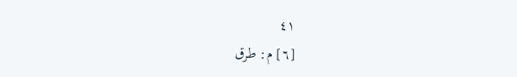٤١
[٦] م: طرق